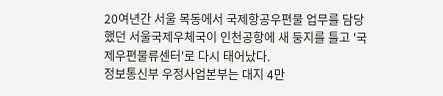20여년간 서울 목동에서 국제항공우편물 업무를 담당했던 서울국제우체국이 인천공항에 새 둥지를 틀고 '국제우편물류센터'로 다시 태어났다.
정보통신부 우정사업본부는 대지 4만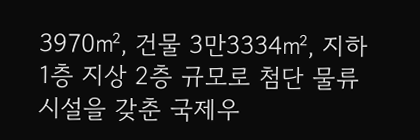3970㎡, 건물 3만3334㎡, 지하1층 지상 2층 규모로 첨단 물류시설을 갖춘 국제우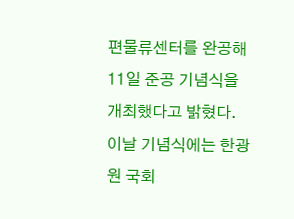편물류센터를 완공해 11일 준공 기념식을 개최했다고 밝혔다.
이날 기념식에는 한광원 국회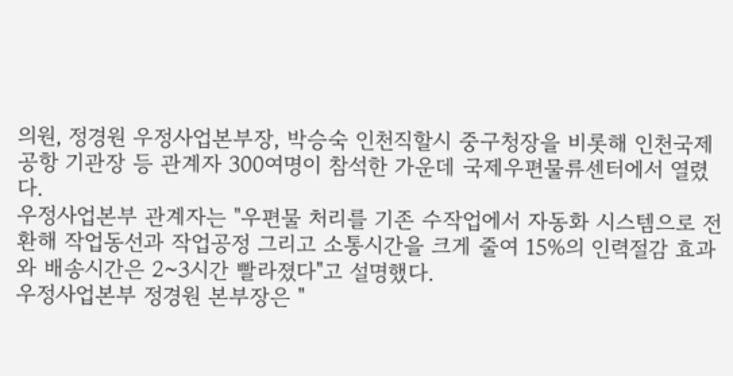의원, 정경원 우정사업본부장, 박승숙 인천직할시 중구청장을 비롯해 인천국제공항 기관장 등 관계자 300여명이 참석한 가운데 국제우편물류센터에서 열렸다.
우정사업본부 관계자는 "우편물 처리를 기존 수작업에서 자동화 시스템으로 전환해 작업동선과 작업공정 그리고 소통시간을 크게 줄여 15%의 인력절감 효과와 배송시간은 2~3시간 빨라졌다"고 설명했다.
우정사업본부 정경원 본부장은 "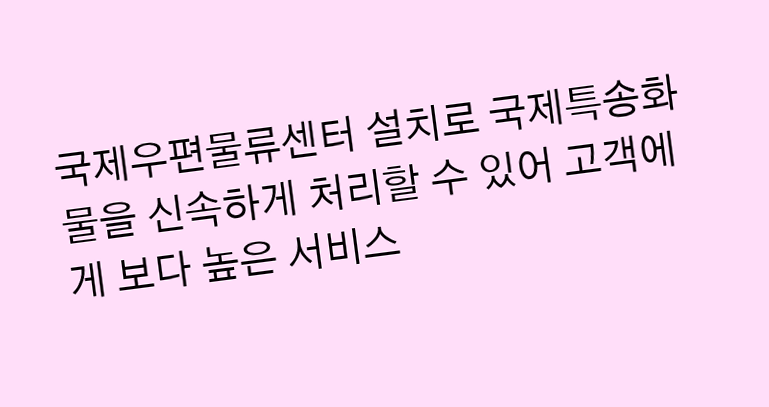국제우편물류센터 설치로 국제특송화물을 신속하게 처리할 수 있어 고객에게 보다 높은 서비스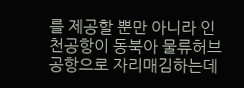를 제공할 뿐만 아니라 인천공항이 동북아 물류허브공항으로 자리매김하는데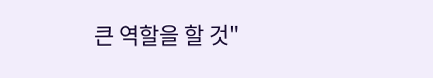큰 역할을 할 것"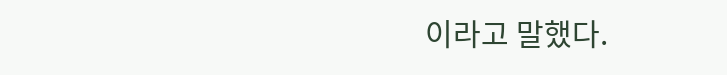이라고 말했다.